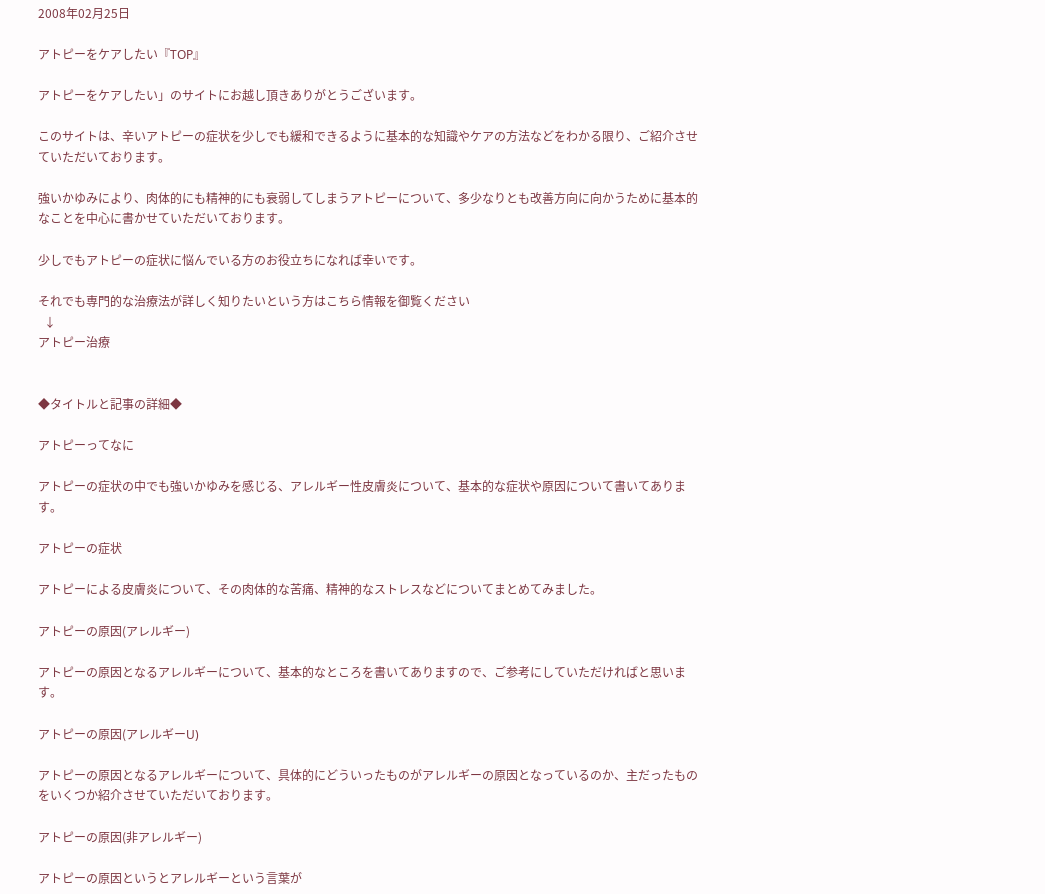2008年02月25日

アトピーをケアしたい『TOP』

アトピーをケアしたい」のサイトにお越し頂きありがとうございます。

このサイトは、辛いアトピーの症状を少しでも緩和できるように基本的な知識やケアの方法などをわかる限り、ご紹介させていただいております。

強いかゆみにより、肉体的にも精神的にも衰弱してしまうアトピーについて、多少なりとも改善方向に向かうために基本的なことを中心に書かせていただいております。

少しでもアトピーの症状に悩んでいる方のお役立ちになれば幸いです。

それでも専門的な治療法が詳しく知りたいという方はこちら情報を御覧ください
  ↓
アトピー治療


◆タイトルと記事の詳細◆

アトピーってなに

アトピーの症状の中でも強いかゆみを感じる、アレルギー性皮膚炎について、基本的な症状や原因について書いてあります。

アトピーの症状

アトピーによる皮膚炎について、その肉体的な苦痛、精神的なストレスなどについてまとめてみました。

アトピーの原因(アレルギー)

アトピーの原因となるアレルギーについて、基本的なところを書いてありますので、ご参考にしていただければと思います。

アトピーの原因(アレルギーU)

アトピーの原因となるアレルギーについて、具体的にどういったものがアレルギーの原因となっているのか、主だったものをいくつか紹介させていただいております。

アトピーの原因(非アレルギー)

アトピーの原因というとアレルギーという言葉が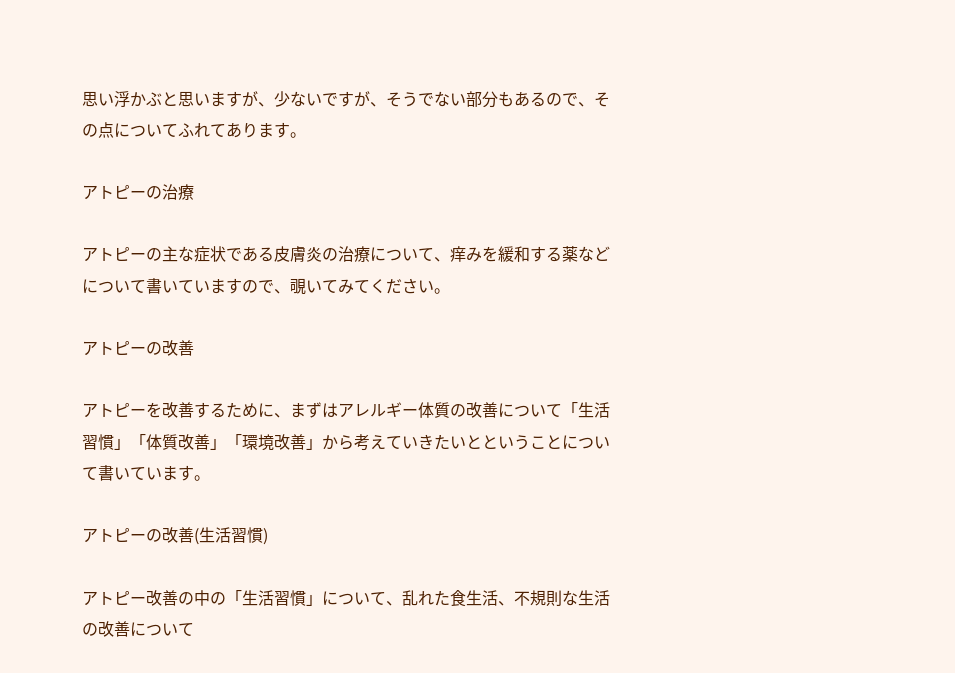思い浮かぶと思いますが、少ないですが、そうでない部分もあるので、その点についてふれてあります。

アトピーの治療

アトピーの主な症状である皮膚炎の治療について、痒みを緩和する薬などについて書いていますので、覗いてみてください。

アトピーの改善

アトピーを改善するために、まずはアレルギー体質の改善について「生活習慣」「体質改善」「環境改善」から考えていきたいとということについて書いています。

アトピーの改善(生活習慣)

アトピー改善の中の「生活習慣」について、乱れた食生活、不規則な生活の改善について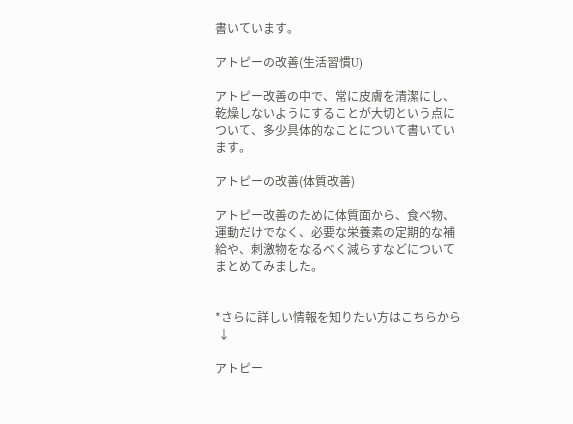書いています。

アトピーの改善(生活習慣U)

アトピー改善の中で、常に皮膚を清潔にし、乾燥しないようにすることが大切という点について、多少具体的なことについて書いています。

アトピーの改善(体質改善)

アトピー改善のために体質面から、食べ物、運動だけでなく、必要な栄養素の定期的な補給や、刺激物をなるべく減らすなどについてまとめてみました。


*さらに詳しい情報を知りたい方はこちらから
 ↓

アトピー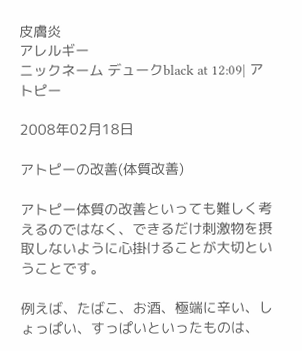皮膚炎
アレルギー
ニックネーム デュークblack at 12:09| アトピー

2008年02月18日

アトピーの改善(体質改善)

アトピー体質の改善といっても難しく考えるのではなく、できるだけ刺激物を摂取しないように心掛けることが大切ということです。

例えば、たばこ、お酒、極端に辛い、しょっぱい、すっぱいといったものは、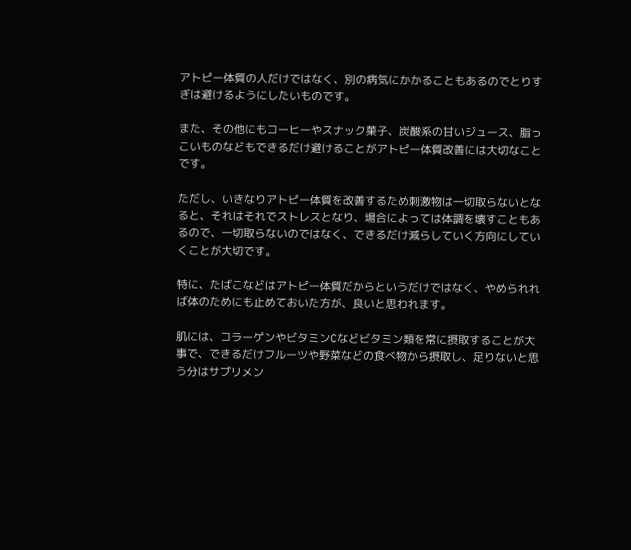アトピー体質の人だけではなく、別の病気にかかることもあるのでとりすぎは避けるようにしたいものです。

また、その他にもコーヒーやスナック菓子、炭酸系の甘いジュース、脂っこいものなどもできるだけ避けることがアトピー体質改善には大切なことです。

ただし、いきなりアトピー体質を改善するため刺激物は一切取らないとなると、それはそれでストレスとなり、場合によっては体調を壊すこともあるので、一切取らないのではなく、できるだけ減らしていく方向にしていくことが大切です。

特に、たばこなどはアトピー体質だからというだけではなく、やめられれば体のためにも止めておいた方が、良いと思われます。

肌には、コラーゲンやビタミンCなどビタミン類を常に摂取することが大事で、できるだけフルーツや野菜などの食べ物から摂取し、足りないと思う分はサプリメン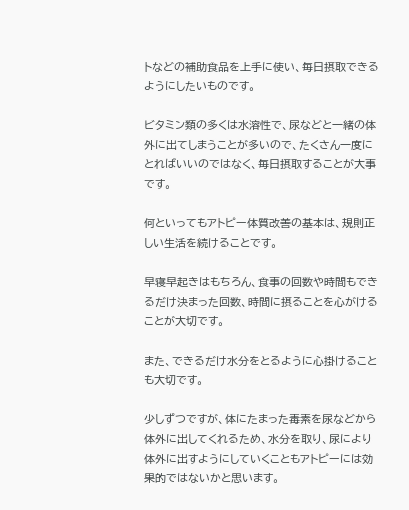トなどの補助食品を上手に使い、毎日摂取できるようにしたいものです。

ビタミン類の多くは水溶性で、尿などと一緒の体外に出てしまうことが多いので、たくさん一度にとればいいのではなく、毎日摂取することが大事です。

何といってもアトピー体質改善の基本は、規則正しい生活を続けることです。

早寝早起きはもちろん、食事の回数や時間もできるだけ決まった回数、時間に摂ることを心がけることが大切です。

また、できるだけ水分をとるように心掛けることも大切です。

少しずつですが、体にたまった毒素を尿などから体外に出してくれるため、水分を取り、尿により体外に出すようにしていくこともアトピーには効果的ではないかと思います。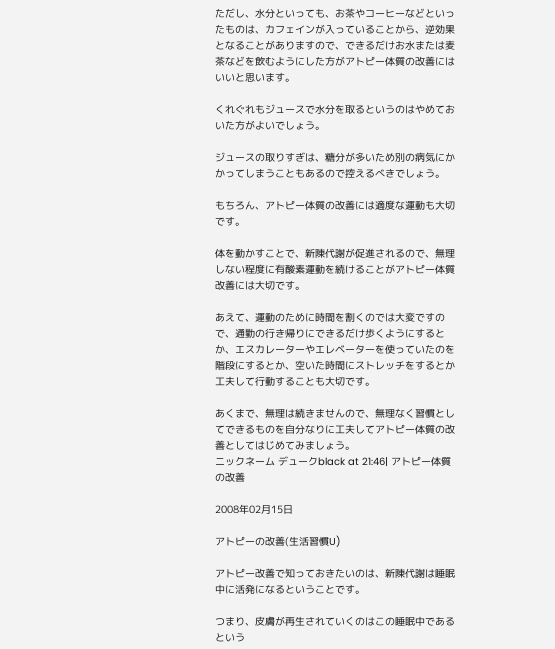ただし、水分といっても、お茶やコーヒーなどといったものは、カフェインが入っていることから、逆効果となることがありますので、できるだけお水または麦茶などを飲むようにした方がアトピー体質の改善にはいいと思います。

くれぐれもジュースで水分を取るというのはやめておいた方がよいでしょう。

ジュースの取りすぎは、糖分が多いため別の病気にかかってしまうこともあるので控えるべきでしょう。

もちろん、アトピー体質の改善には適度な運動も大切です。

体を動かすことで、新陳代謝が促進されるので、無理しない程度に有酸素運動を続けることがアトピー体質改善には大切です。

あえて、運動のために時間を割くのでは大変ですので、通勤の行き帰りにできるだけ歩くようにするとか、エスカレーターやエレベーターを使っていたのを階段にするとか、空いた時間にストレッチをするとか工夫して行動することも大切です。

あくまで、無理は続きませんので、無理なく習慣としてできるものを自分なりに工夫してアトピー体質の改善としてはじめてみましょう。
ニックネーム デュークblack at 21:46| アトピー体質の改善

2008年02月15日

アトピーの改善(生活習慣U)

アトピー改善で知っておきたいのは、新陳代謝は睡眠中に活発になるということです。

つまり、皮膚が再生されていくのはこの睡眠中であるという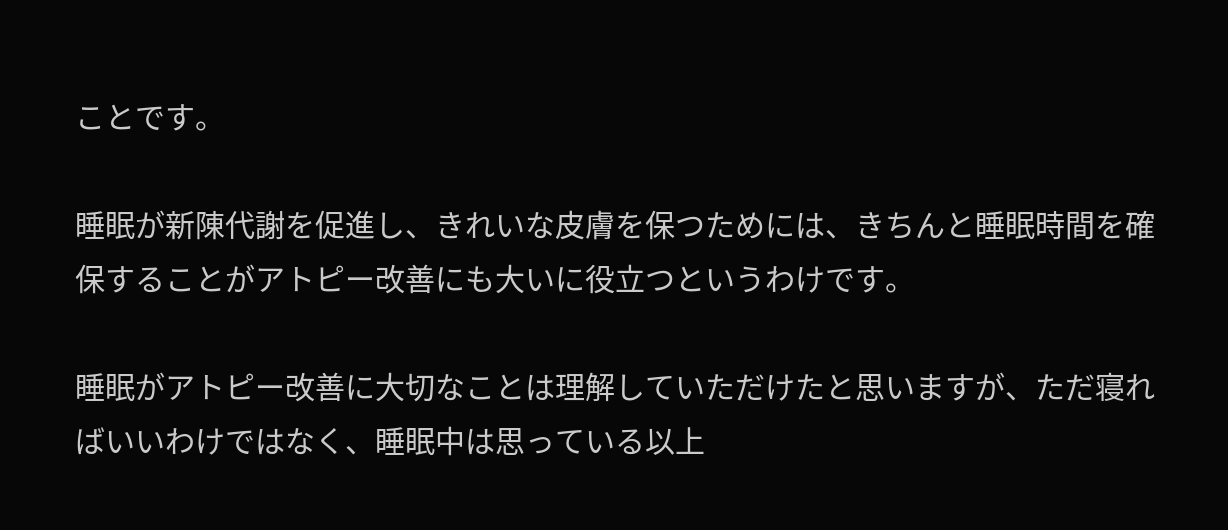ことです。

睡眠が新陳代謝を促進し、きれいな皮膚を保つためには、きちんと睡眠時間を確保することがアトピー改善にも大いに役立つというわけです。

睡眠がアトピー改善に大切なことは理解していただけたと思いますが、ただ寝ればいいわけではなく、睡眠中は思っている以上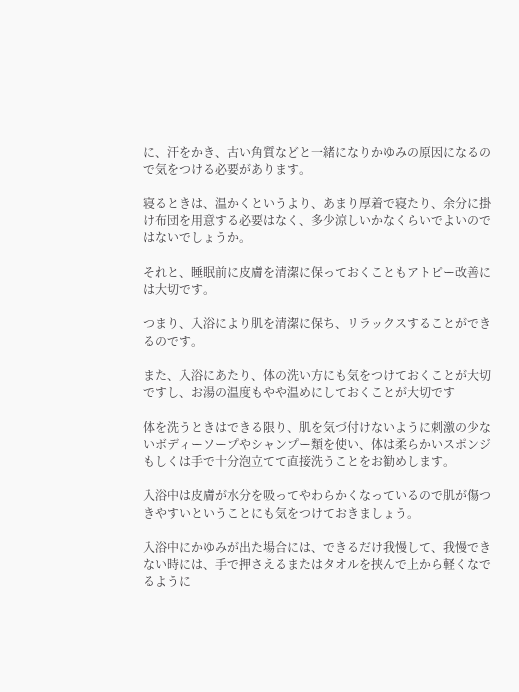に、汗をかき、古い角質などと一緒になりかゆみの原因になるので気をつける必要があります。

寝るときは、温かくというより、あまり厚着で寝たり、余分に掛け布団を用意する必要はなく、多少涼しいかなくらいでよいのではないでしょうか。

それと、睡眠前に皮膚を清潔に保っておくこともアトピー改善には大切です。

つまり、入浴により肌を清潔に保ち、リラックスすることができるのです。

また、入浴にあたり、体の洗い方にも気をつけておくことが大切ですし、お湯の温度もやや温めにしておくことが大切です

体を洗うときはできる限り、肌を気づ付けないように刺激の少ないボディーソープやシャンプー類を使い、体は柔らかいスポンジもしくは手で十分泡立てて直接洗うことをお勧めします。

入浴中は皮膚が水分を吸ってやわらかくなっているので肌が傷つきやすいということにも気をつけておきましょう。

入浴中にかゆみが出た場合には、できるだけ我慢して、我慢できない時には、手で押さえるまたはタオルを挟んで上から軽くなでるように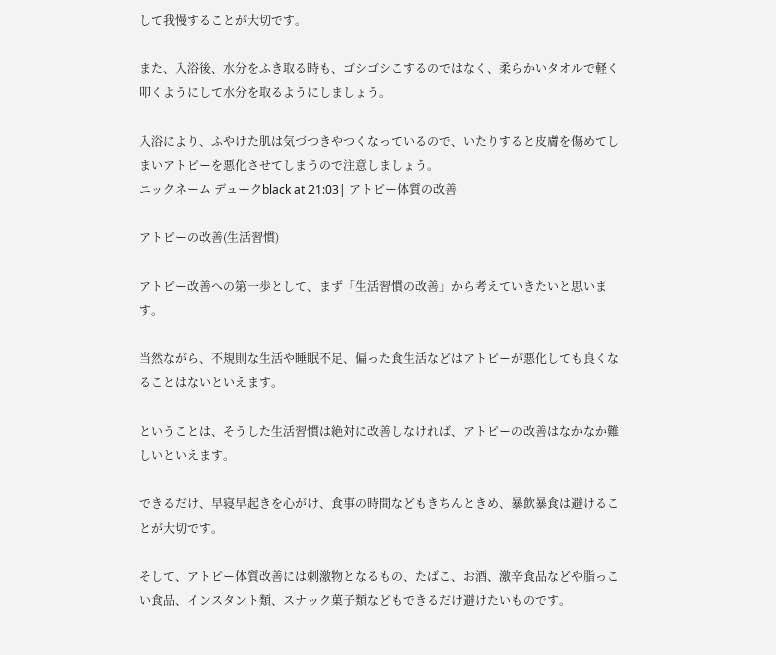して我慢することが大切です。

また、入浴後、水分をふき取る時も、ゴシゴシこするのではなく、柔らかいタオルで軽く叩くようにして水分を取るようにしましょう。

入浴により、ふやけた肌は気づつきやつくなっているので、いたりすると皮膚を傷めてしまいアトピーを悪化させてしまうので注意しましょう。
ニックネーム デュークblack at 21:03| アトピー体質の改善

アトピーの改善(生活習慣)

アトピー改善への第一歩として、まず「生活習慣の改善」から考えていきたいと思います。

当然ながら、不規則な生活や睡眠不足、偏った食生活などはアトピーが悪化しても良くなることはないといえます。

ということは、そうした生活習慣は絶対に改善しなければ、アトピーの改善はなかなか難しいといえます。

できるだけ、早寝早起きを心がけ、食事の時間などもきちんときめ、暴飲暴食は避けることが大切です。

そして、アトピー体質改善には刺激物となるもの、たばこ、お酒、激辛食品などや脂っこい食品、インスタント類、スナック菓子類などもできるだけ避けたいものです。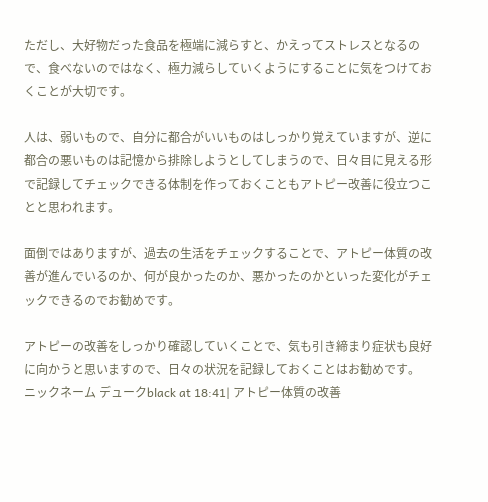ただし、大好物だった食品を極端に減らすと、かえってストレスとなるので、食べないのではなく、極力減らしていくようにすることに気をつけておくことが大切です。

人は、弱いもので、自分に都合がいいものはしっかり覚えていますが、逆に都合の悪いものは記憶から排除しようとしてしまうので、日々目に見える形で記録してチェックできる体制を作っておくこともアトピー改善に役立つことと思われます。

面倒ではありますが、過去の生活をチェックすることで、アトピー体質の改善が進んでいるのか、何が良かったのか、悪かったのかといった変化がチェックできるのでお勧めです。

アトピーの改善をしっかり確認していくことで、気も引き締まり症状も良好に向かうと思いますので、日々の状況を記録しておくことはお勧めです。
ニックネーム デュークblack at 18:41| アトピー体質の改善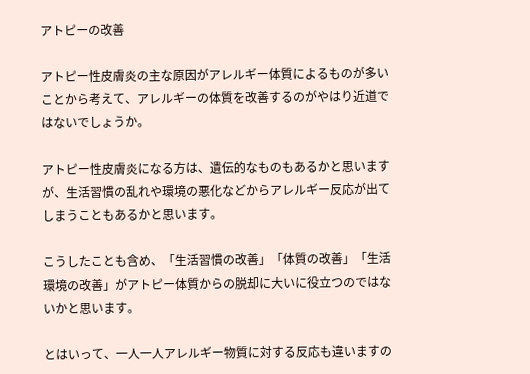アトピーの改善

アトピー性皮膚炎の主な原因がアレルギー体質によるものが多いことから考えて、アレルギーの体質を改善するのがやはり近道ではないでしょうか。

アトピー性皮膚炎になる方は、遺伝的なものもあるかと思いますが、生活習慣の乱れや環境の悪化などからアレルギー反応が出てしまうこともあるかと思います。

こうしたことも含め、「生活習慣の改善」「体質の改善」「生活環境の改善」がアトピー体質からの脱却に大いに役立つのではないかと思います。

とはいって、一人一人アレルギー物質に対する反応も違いますの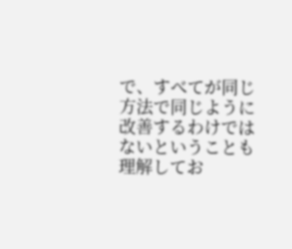で、すべてが同じ方法で同じように改善するわけではないということも理解してお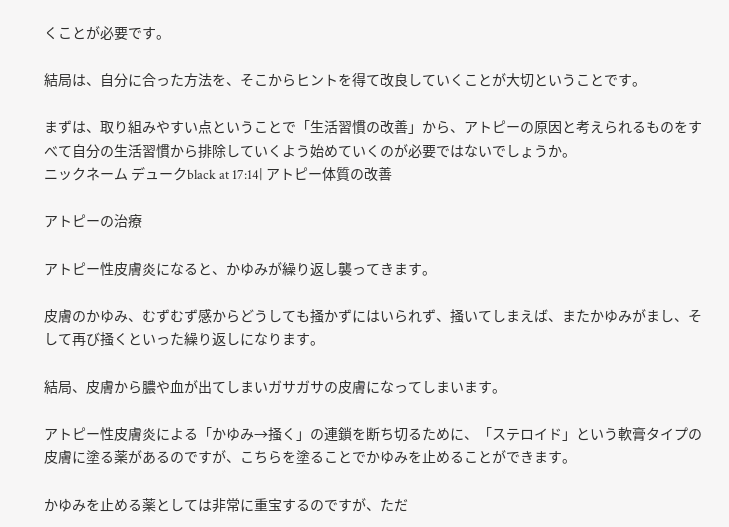くことが必要です。

結局は、自分に合った方法を、そこからヒントを得て改良していくことが大切ということです。

まずは、取り組みやすい点ということで「生活習慣の改善」から、アトピーの原因と考えられるものをすべて自分の生活習慣から排除していくよう始めていくのが必要ではないでしょうか。
ニックネーム デュークblack at 17:14| アトピー体質の改善

アトピーの治療

アトピー性皮膚炎になると、かゆみが繰り返し襲ってきます。

皮膚のかゆみ、むずむず感からどうしても掻かずにはいられず、掻いてしまえば、またかゆみがまし、そして再び掻くといった繰り返しになります。

結局、皮膚から膿や血が出てしまいガサガサの皮膚になってしまいます。

アトピー性皮膚炎による「かゆみ→掻く」の連鎖を断ち切るために、「ステロイド」という軟膏タイプの皮膚に塗る薬があるのですが、こちらを塗ることでかゆみを止めることができます。

かゆみを止める薬としては非常に重宝するのですが、ただ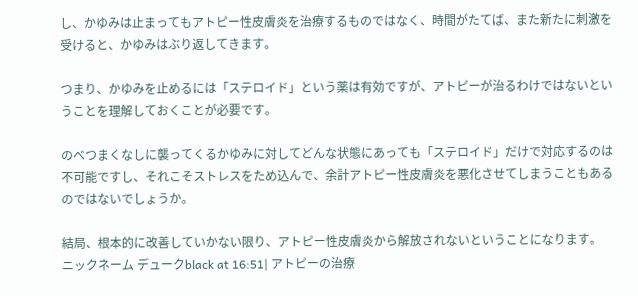し、かゆみは止まってもアトピー性皮膚炎を治療するものではなく、時間がたてば、また新たに刺激を受けると、かゆみはぶり返してきます。

つまり、かゆみを止めるには「ステロイド」という薬は有効ですが、アトピーが治るわけではないということを理解しておくことが必要です。

のべつまくなしに襲ってくるかゆみに対してどんな状態にあっても「ステロイド」だけで対応するのは不可能ですし、それこそストレスをため込んで、余計アトピー性皮膚炎を悪化させてしまうこともあるのではないでしょうか。

結局、根本的に改善していかない限り、アトピー性皮膚炎から解放されないということになります。
ニックネーム デュークblack at 16:51| アトピーの治療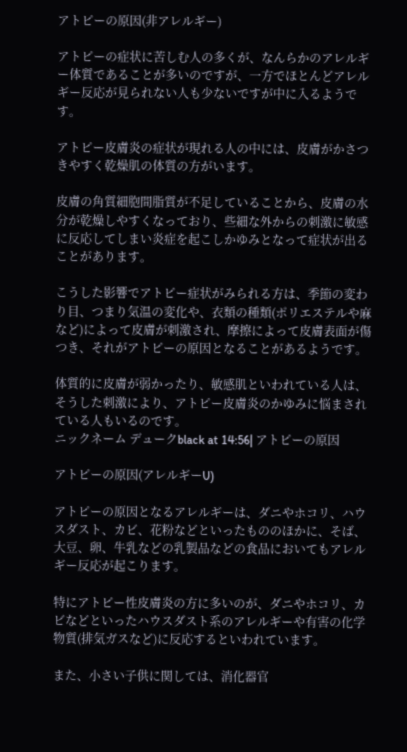アトピーの原因(非アレルギー)

アトピーの症状に苦しむ人の多くが、なんらかのアレルギー体質であることが多いのですが、一方でほとんどアレルギー反応が見られない人も少ないですが中に入るようです。

アトピー皮膚炎の症状が現れる人の中には、皮膚がかさつきやすく乾燥肌の体質の方がいます。

皮膚の角質細胞間脂質が不足していることから、皮膚の水分が乾燥しやすくなっており、些細な外からの刺激に敏感に反応してしまい炎症を起こしかゆみとなって症状が出ることがあります。

こうした影響でアトピー症状がみられる方は、季節の変わり目、つまり気温の変化や、衣類の種類(ポリエステルや麻など)によって皮膚が刺激され、摩擦によって皮膚表面が傷つき、それがアトピーの原因となることがあるようです。

体質的に皮膚が弱かったり、敏感肌といわれている人は、そうした刺激により、アトピー皮膚炎のかゆみに悩まされている人もいるのです。
ニックネーム デュークblack at 14:56| アトピーの原因

アトピーの原因(アレルギーU)

アトピーの原因となるアレルギーは、ダニやホコリ、ハウスダスト、カビ、花粉などといったもののほかに、そば、大豆、卵、牛乳などの乳製品などの食品においてもアレルギー反応が起こります。

特にアトピー性皮膚炎の方に多いのが、ダニやホコリ、カビなどといったハウスダスト系のアレルギーや有害の化学物質(排気ガスなど)に反応するといわれています。

また、小さい子供に関しては、消化器官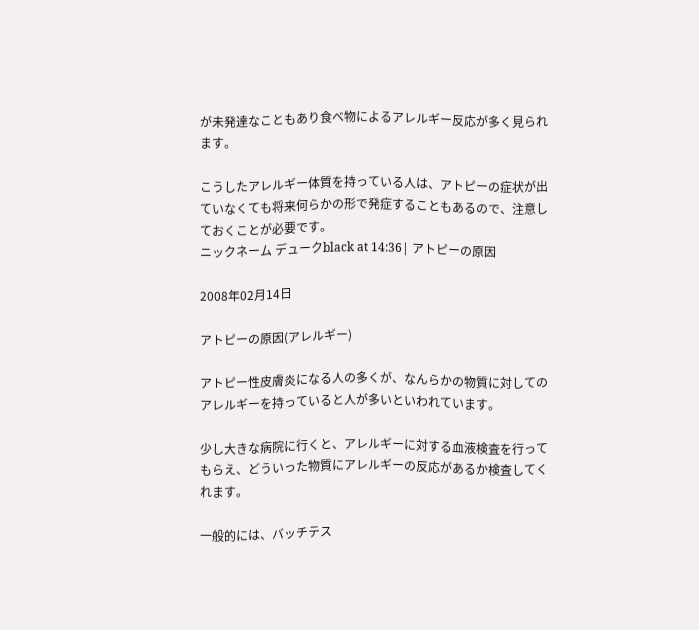が未発達なこともあり食べ物によるアレルギー反応が多く見られます。

こうしたアレルギー体質を持っている人は、アトピーの症状が出ていなくても将来何らかの形で発症することもあるので、注意しておくことが必要です。
ニックネーム デュークblack at 14:36| アトピーの原因

2008年02月14日

アトピーの原因(アレルギー)

アトピー性皮膚炎になる人の多くが、なんらかの物質に対してのアレルギーを持っていると人が多いといわれています。

少し大きな病院に行くと、アレルギーに対する血液検査を行ってもらえ、どういった物質にアレルギーの反応があるか検査してくれます。

一般的には、バッチテス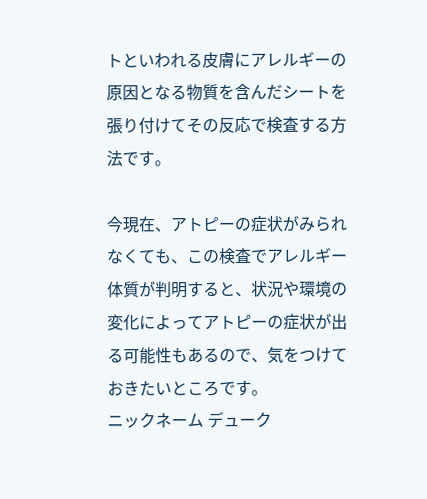トといわれる皮膚にアレルギーの原因となる物質を含んだシートを張り付けてその反応で検査する方法です。

今現在、アトピーの症状がみられなくても、この検査でアレルギー体質が判明すると、状況や環境の変化によってアトピーの症状が出る可能性もあるので、気をつけておきたいところです。
ニックネーム デューク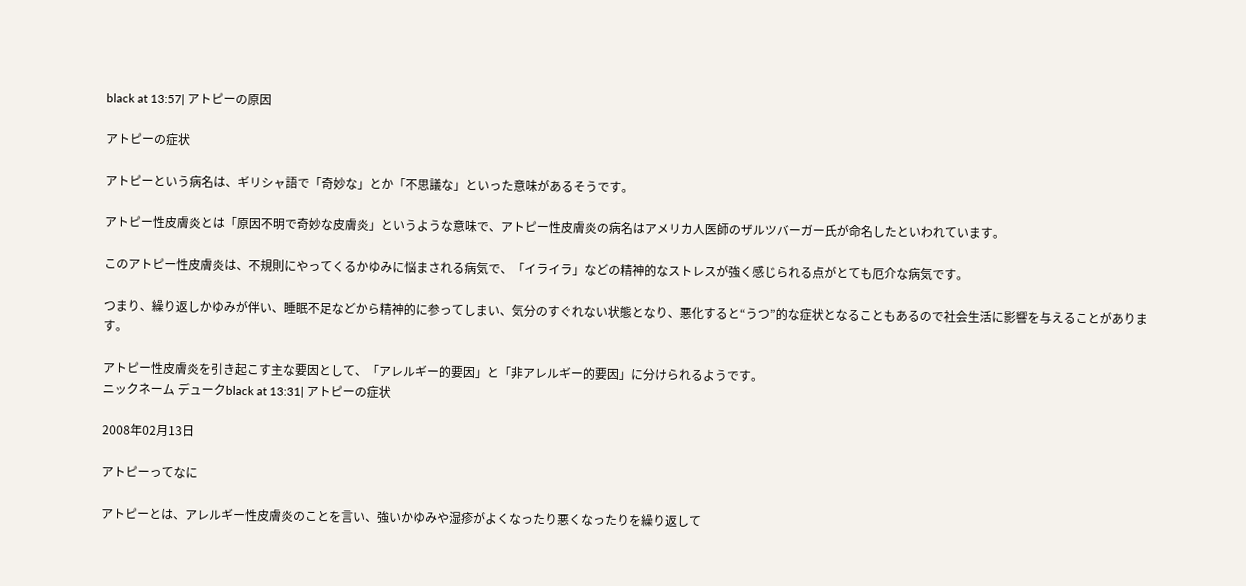black at 13:57| アトピーの原因

アトピーの症状

アトピーという病名は、ギリシャ語で「奇妙な」とか「不思議な」といった意味があるそうです。

アトピー性皮膚炎とは「原因不明で奇妙な皮膚炎」というような意味で、アトピー性皮膚炎の病名はアメリカ人医師のザルツバーガー氏が命名したといわれています。

このアトピー性皮膚炎は、不規則にやってくるかゆみに悩まされる病気で、「イライラ」などの精神的なストレスが強く感じられる点がとても厄介な病気です。

つまり、繰り返しかゆみが伴い、睡眠不足などから精神的に参ってしまい、気分のすぐれない状態となり、悪化すると“うつ”的な症状となることもあるので社会生活に影響を与えることがあります。

アトピー性皮膚炎を引き起こす主な要因として、「アレルギー的要因」と「非アレルギー的要因」に分けられるようです。
ニックネーム デュークblack at 13:31| アトピーの症状

2008年02月13日

アトピーってなに

アトピーとは、アレルギー性皮膚炎のことを言い、強いかゆみや湿疹がよくなったり悪くなったりを繰り返して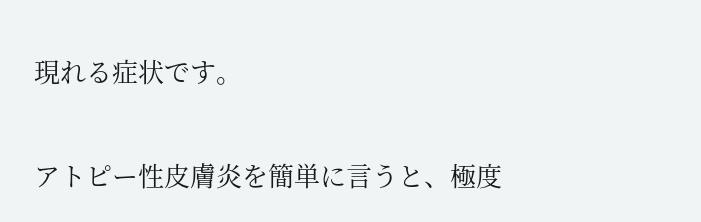現れる症状です。

アトピー性皮膚炎を簡単に言うと、極度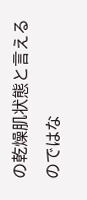の乾燥肌状態と言えるのではな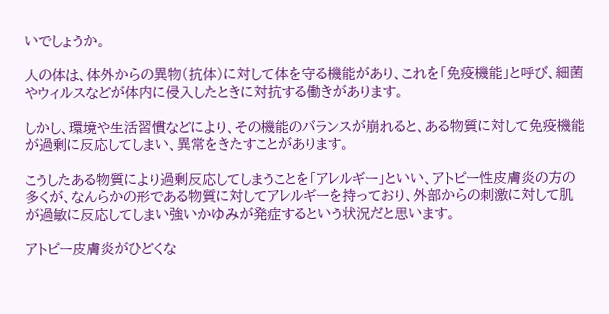いでしょうか。

人の体は、体外からの異物(抗体)に対して体を守る機能があり、これを「免疫機能」と呼び、細菌やウィルスなどが体内に侵入したときに対抗する働きがあります。

しかし、環境や生活習慣などにより、その機能のバランスが崩れると、ある物質に対して免疫機能が過剰に反応してしまい、異常をきたすことがあります。

こうしたある物質により過剰反応してしまうことを「アレルギー」といい、アトピー性皮膚炎の方の多くが、なんらかの形である物質に対してアレルギーを持っており、外部からの刺激に対して肌が過敏に反応してしまい強いかゆみが発症するという状況だと思います。

アトピー皮膚炎がひどくな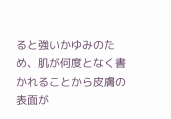ると強いかゆみのため、肌が何度となく書かれることから皮膚の表面が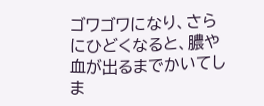ゴワゴワになり、さらにひどくなると、膿や血が出るまでかいてしま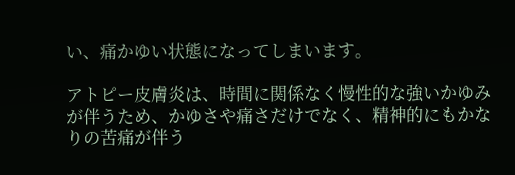い、痛かゆい状態になってしまいます。

アトピー皮膚炎は、時間に関係なく慢性的な強いかゆみが伴うため、かゆさや痛さだけでなく、精神的にもかなりの苦痛が伴う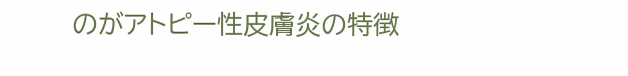のがアトピー性皮膚炎の特徴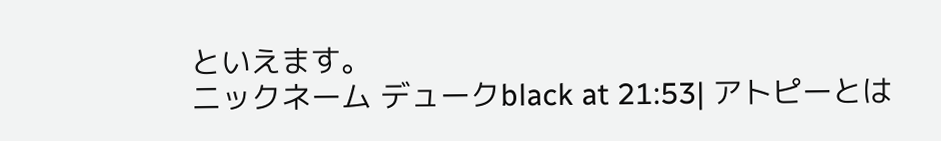といえます。
ニックネーム デュークblack at 21:53| アトピーとは